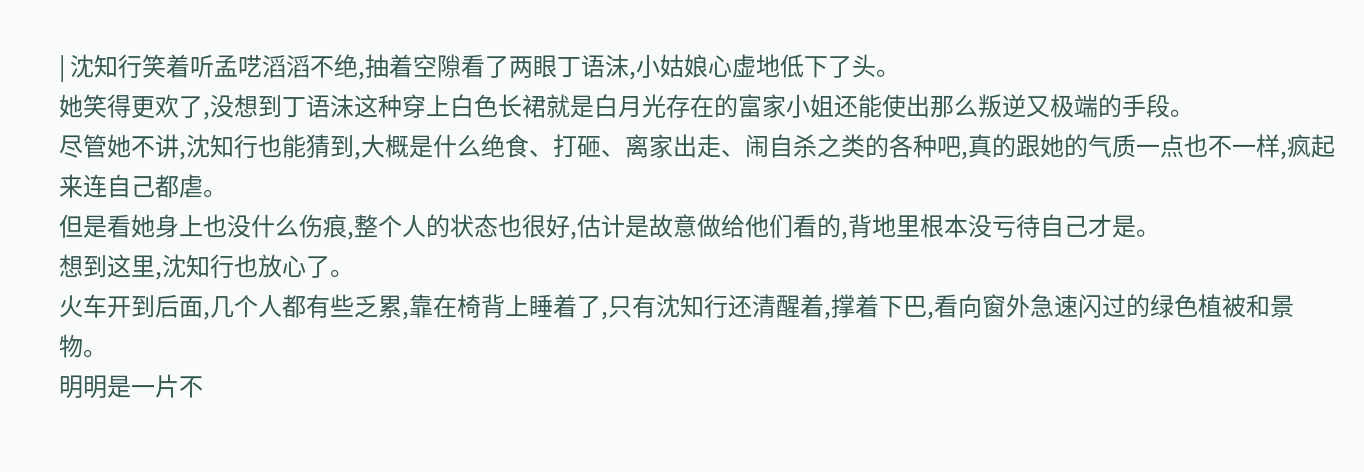| 沈知行笑着听孟呓滔滔不绝,抽着空隙看了两眼丁语沫,小姑娘心虚地低下了头。
她笑得更欢了,没想到丁语沫这种穿上白色长裙就是白月光存在的富家小姐还能使出那么叛逆又极端的手段。
尽管她不讲,沈知行也能猜到,大概是什么绝食、打砸、离家出走、闹自杀之类的各种吧,真的跟她的气质一点也不一样,疯起来连自己都虐。
但是看她身上也没什么伤痕,整个人的状态也很好,估计是故意做给他们看的,背地里根本没亏待自己才是。
想到这里,沈知行也放心了。
火车开到后面,几个人都有些乏累,靠在椅背上睡着了,只有沈知行还清醒着,撑着下巴,看向窗外急速闪过的绿色植被和景物。
明明是一片不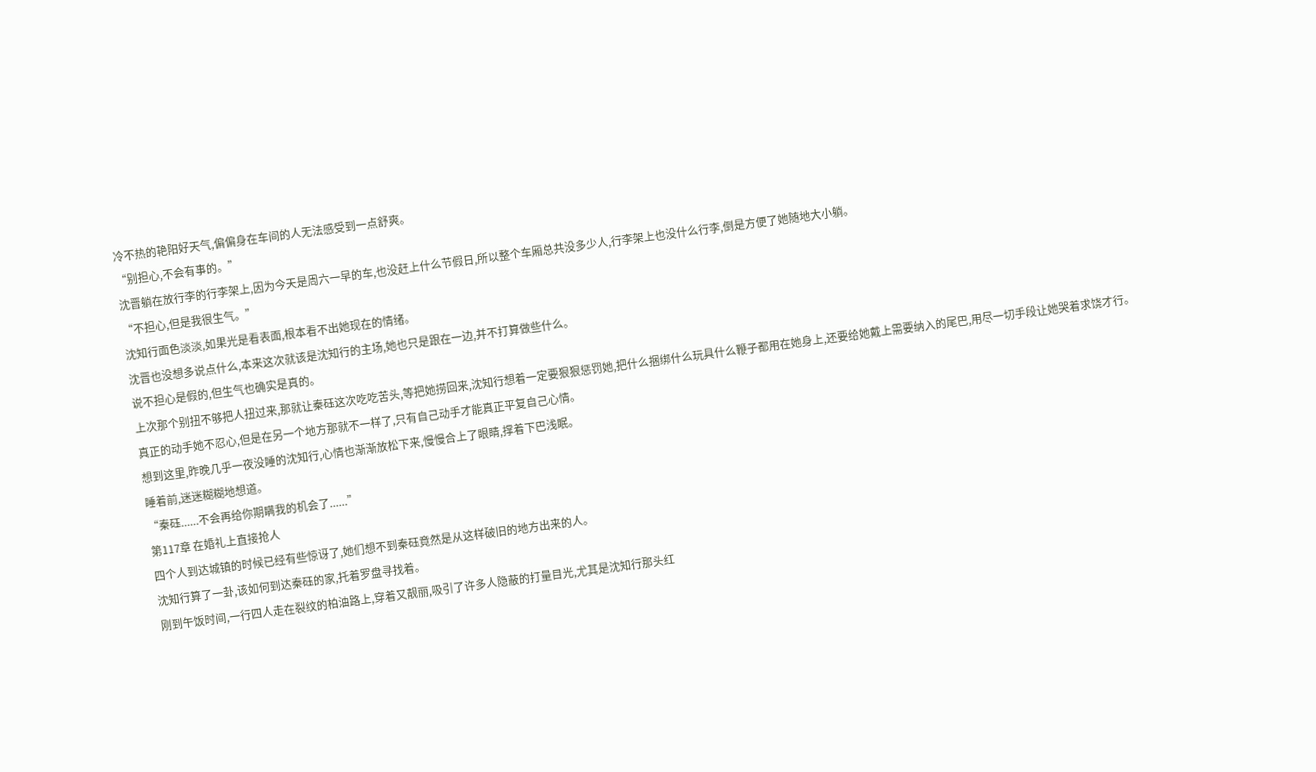冷不热的艳阳好天气,偏偏身在车间的人无法感受到一点舒爽。
“别担心,不会有事的。”
沈晋躺在放行李的行李架上,因为今天是周六一早的车,也没赶上什么节假日,所以整个车厢总共没多少人,行李架上也没什么行李,倒是方便了她随地大小躺。
“不担心,但是我很生气。”
沈知行面色淡淡,如果光是看表面,根本看不出她现在的情绪。
沈晋也没想多说点什么,本来这次就该是沈知行的主场,她也只是跟在一边,并不打算做些什么。
说不担心是假的,但生气也确实是真的。
上次那个别扭不够把人扭过来,那就让秦砡这次吃吃苦头,等把她捞回来,沈知行想着一定要狠狠惩罚她,把什么捆绑什么玩具什么鞭子都用在她身上,还要给她戴上需要纳入的尾巴,用尽一切手段让她哭着求饶才行。
真正的动手她不忍心,但是在另一个地方那就不一样了,只有自己动手才能真正平复自己心情。
想到这里,昨晚几乎一夜没睡的沈知行,心情也渐渐放松下来,慢慢合上了眼睛,撑着下巴浅眠。
睡着前,迷迷糊糊地想道。
“秦砡......不会再给你期瞒我的机会了......”
第117章 在婚礼上直接抢人
四个人到达城镇的时候已经有些惊讶了,她们想不到秦砡竟然是从这样破旧的地方出来的人。
沈知行算了一卦,该如何到达秦砡的家,托着罗盘寻找着。
刚到午饭时间,一行四人走在裂纹的柏油路上,穿着又靓丽,吸引了许多人隐蔽的打量目光,尤其是沈知行那头红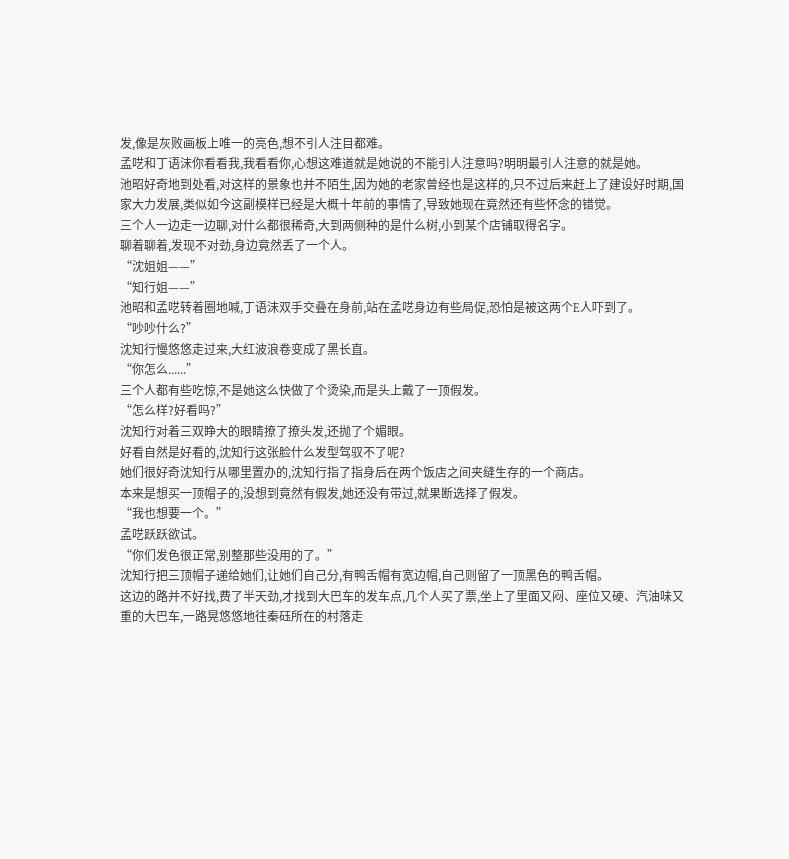发,像是灰败画板上唯一的亮色,想不引人注目都难。
孟呓和丁语沫你看看我,我看看你,心想这难道就是她说的不能引人注意吗?明明最引人注意的就是她。
池昭好奇地到处看,对这样的景象也并不陌生,因为她的老家曾经也是这样的,只不过后来赶上了建设好时期,国家大力发展,类似如今这副模样已经是大概十年前的事情了,导致她现在竟然还有些怀念的错觉。
三个人一边走一边聊,对什么都很稀奇,大到两侧种的是什么树,小到某个店铺取得名字。
聊着聊着,发现不对劲,身边竟然丢了一个人。
“沈姐姐——”
“知行姐——”
池昭和孟呓转着圈地喊,丁语沫双手交叠在身前,站在孟呓身边有些局促,恐怕是被这两个E人吓到了。
“吵吵什么?”
沈知行慢悠悠走过来,大红波浪卷变成了黑长直。
“你怎么......”
三个人都有些吃惊,不是她这么快做了个烫染,而是头上戴了一顶假发。
“怎么样?好看吗?”
沈知行对着三双睁大的眼睛撩了撩头发,还抛了个媚眼。
好看自然是好看的,沈知行这张脸什么发型驾驭不了呢?
她们很好奇沈知行从哪里置办的,沈知行指了指身后在两个饭店之间夹缝生存的一个商店。
本来是想买一顶帽子的,没想到竟然有假发,她还没有带过,就果断选择了假发。
“我也想要一个。”
孟呓跃跃欲试。
“你们发色很正常,别整那些没用的了。”
沈知行把三顶帽子递给她们,让她们自己分,有鸭舌帽有宽边帽,自己则留了一顶黑色的鸭舌帽。
这边的路并不好找,费了半天劲,才找到大巴车的发车点,几个人买了票,坐上了里面又闷、座位又硬、汽油味又重的大巴车,一路晃悠悠地往秦砡所在的村落走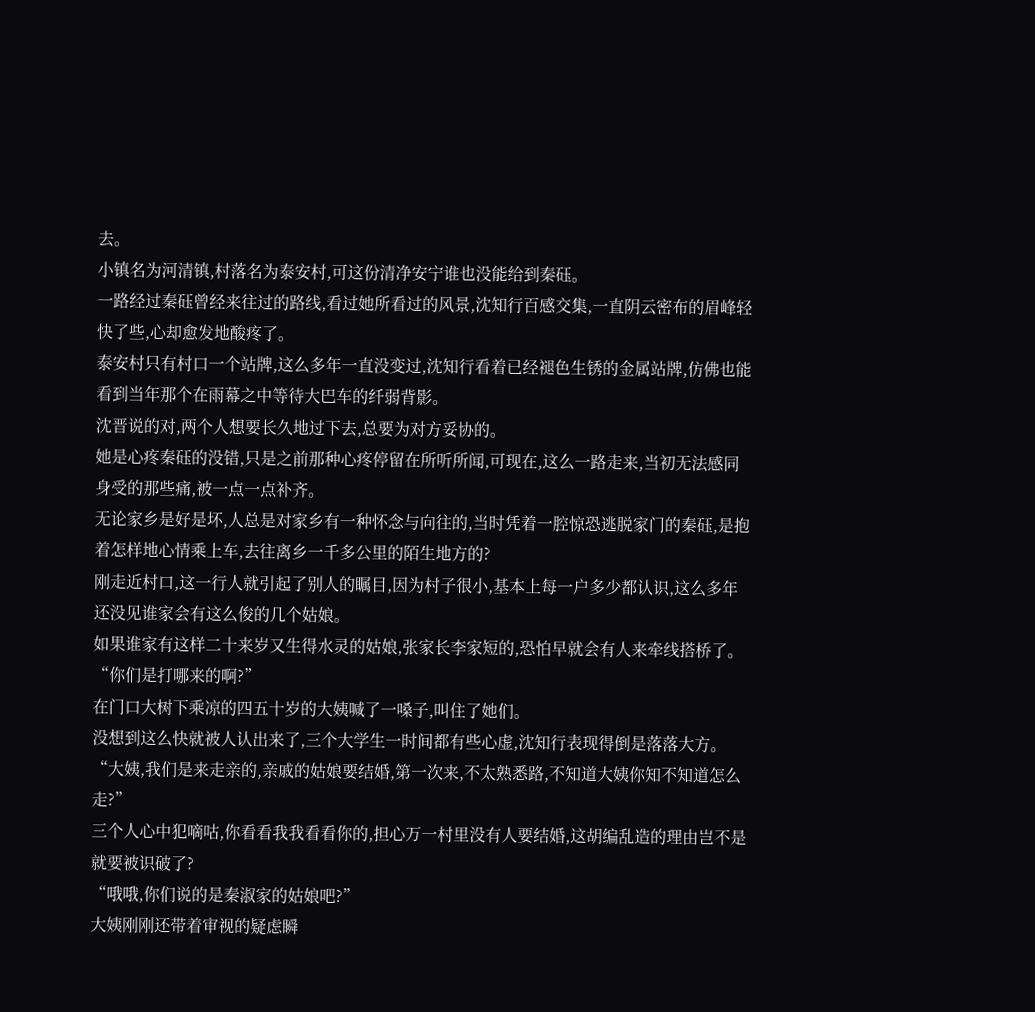去。
小镇名为河清镇,村落名为泰安村,可这份清净安宁谁也没能给到秦砡。
一路经过秦砡曾经来往过的路线,看过她所看过的风景,沈知行百感交集,一直阴云密布的眉峰轻快了些,心却愈发地酸疼了。
泰安村只有村口一个站牌,这么多年一直没变过,沈知行看着已经褪色生锈的金属站牌,仿佛也能看到当年那个在雨幕之中等待大巴车的纤弱背影。
沈晋说的对,两个人想要长久地过下去,总要为对方妥协的。
她是心疼秦砡的没错,只是之前那种心疼停留在所听所闻,可现在,这么一路走来,当初无法感同身受的那些痛,被一点一点补齐。
无论家乡是好是坏,人总是对家乡有一种怀念与向往的,当时凭着一腔惊恐逃脱家门的秦砡,是抱着怎样地心情乘上车,去往离乡一千多公里的陌生地方的?
刚走近村口,这一行人就引起了别人的瞩目,因为村子很小,基本上每一户多少都认识,这么多年还没见谁家会有这么俊的几个姑娘。
如果谁家有这样二十来岁又生得水灵的姑娘,张家长李家短的,恐怕早就会有人来牵线搭桥了。
“你们是打哪来的啊?”
在门口大树下乘凉的四五十岁的大姨喊了一嗓子,叫住了她们。
没想到这么快就被人认出来了,三个大学生一时间都有些心虚,沈知行表现得倒是落落大方。
“大姨,我们是来走亲的,亲戚的姑娘要结婚,第一次来,不太熟悉路,不知道大姨你知不知道怎么走?”
三个人心中犯嘀咕,你看看我我看看你的,担心万一村里没有人要结婚,这胡编乱造的理由岂不是就要被识破了?
“哦哦,你们说的是秦淑家的姑娘吧?”
大姨刚刚还带着审视的疑虑瞬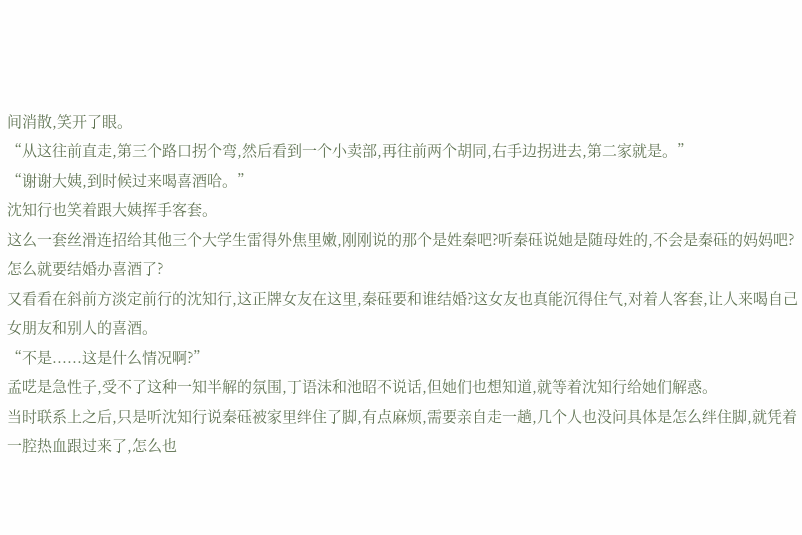间消散,笑开了眼。
“从这往前直走,第三个路口拐个弯,然后看到一个小卖部,再往前两个胡同,右手边拐进去,第二家就是。”
“谢谢大姨,到时候过来喝喜酒哈。”
沈知行也笑着跟大姨挥手客套。
这么一套丝滑连招给其他三个大学生雷得外焦里嫩,刚刚说的那个是姓秦吧?听秦砡说她是随母姓的,不会是秦砡的妈妈吧?怎么就要结婚办喜酒了?
又看看在斜前方淡定前行的沈知行,这正牌女友在这里,秦砡要和谁结婚?这女友也真能沉得住气,对着人客套,让人来喝自己女朋友和别人的喜酒。
“不是......这是什么情况啊?”
孟呓是急性子,受不了这种一知半解的氛围,丁语沫和池昭不说话,但她们也想知道,就等着沈知行给她们解惑。
当时联系上之后,只是听沈知行说秦砡被家里绊住了脚,有点麻烦,需要亲自走一趟,几个人也没问具体是怎么绊住脚,就凭着一腔热血跟过来了,怎么也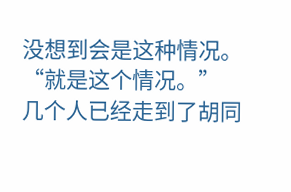没想到会是这种情况。
“就是这个情况。”
几个人已经走到了胡同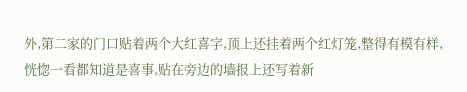外,第二家的门口贴着两个大红喜字,顶上还挂着两个红灯笼,整得有模有样,恍惚一看都知道是喜事,贴在旁边的墙报上还写着新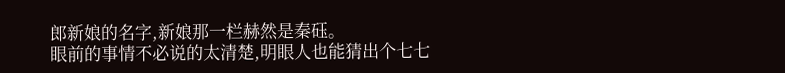郎新娘的名字,新娘那一栏赫然是秦砡。
眼前的事情不必说的太清楚,明眼人也能猜出个七七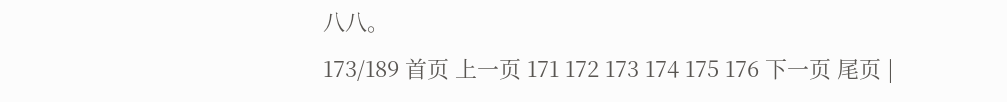八八。
173/189 首页 上一页 171 172 173 174 175 176 下一页 尾页 |